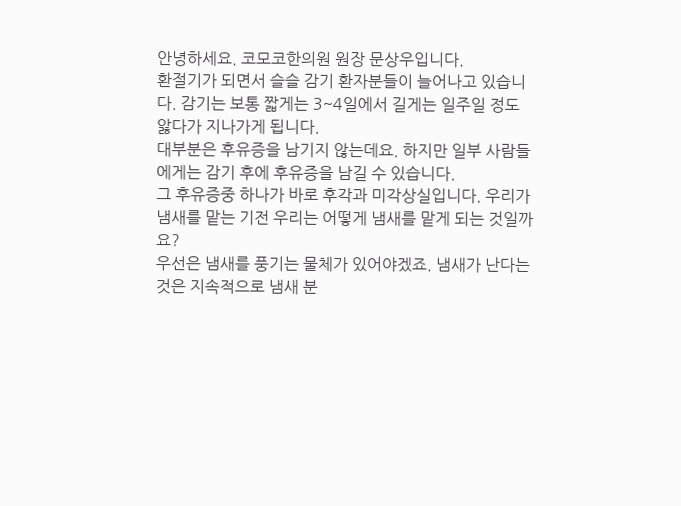안녕하세요. 코모코한의원 원장 문상우입니다.
환절기가 되면서 슬슬 감기 환자분들이 늘어나고 있습니다. 감기는 보통 짧게는 3~4일에서 길게는 일주일 정도 앓다가 지나가게 됩니다.
대부분은 후유증을 남기지 않는데요. 하지만 일부 사람들에게는 감기 후에 후유증을 남길 수 있습니다.
그 후유증중 하나가 바로 후각과 미각상실입니다. 우리가 냄새를 맡는 기전 우리는 어떻게 냄새를 맡게 되는 것일까요?
우선은 냄새를 풍기는 물체가 있어야겠죠. 냄새가 난다는 것은 지속적으로 냄새 분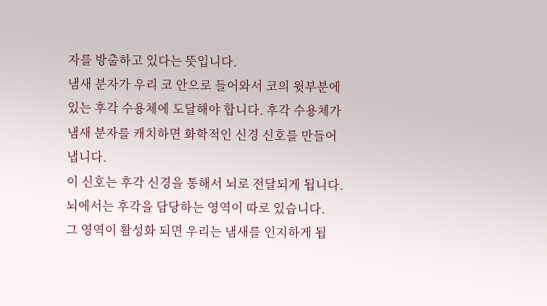자를 방출하고 있다는 뜻입니다.
냄새 분자가 우리 코 안으로 들어와서 코의 윗부분에 있는 후각 수용체에 도달해야 합니다. 후각 수용체가 냄새 분자를 캐치하면 화학적인 신경 신호를 만들어 냅니다.
이 신호는 후각 신경을 통해서 뇌로 전달되게 됩니다. 뇌에서는 후각을 담당하는 영역이 따로 있습니다.
그 영역이 활성화 되면 우리는 냄새를 인지하게 됩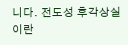니다. 전도성 후각상실이란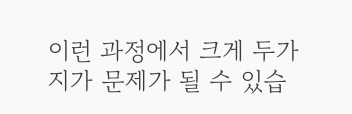이런 과정에서 크게 두가지가 문제가 될 수 있습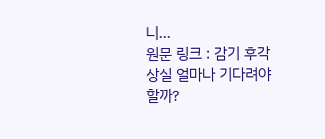니...
원문 링크 : 감기 후각상실 얼마나 기다려야 할까?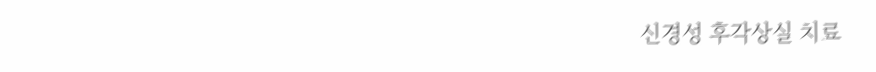신경성 후각상실 치료